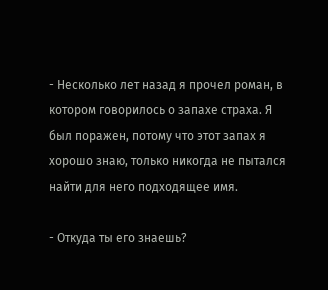- Несколько лет назад я прочел роман, в котором говорилось о запахе страха. Я был поражен, потому что этот запах я хорошо знаю, только никогда не пытался найти для него подходящее имя.

- Откуда ты его знаешь?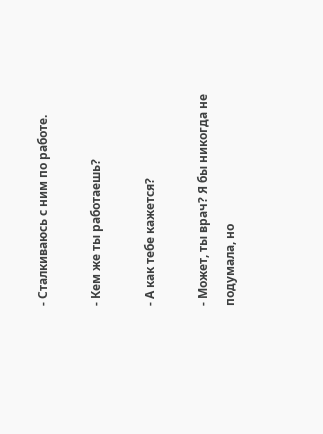- Сталкиваюсь с ним по работе.

- Кем же ты работаешь?

- А как тебе кажется?

- Может, ты врач? Я бы никогда не подумала, но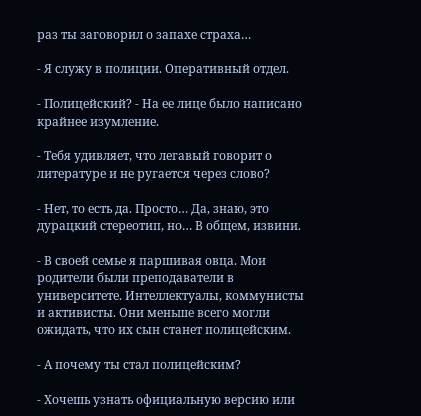раз ты заговорил о запахе страха…

- Я служу в полиции. Оперативный отдел.

- Полицейский? - На ее лице было написано крайнее изумление.

- Тебя удивляет, что легавый говорит о литературе и не ругается через слово?

- Нет, то есть да. Просто… Да, знаю, это дурацкий стереотип, но… В общем, извини.

- В своей семье я паршивая овца. Мои родители были преподаватели в университете. Интеллектуалы, коммунисты и активисты. Они меньше всего могли ожидать, что их сын станет полицейским.

- А почему ты стал полицейским?

- Хочешь узнать официальную версию или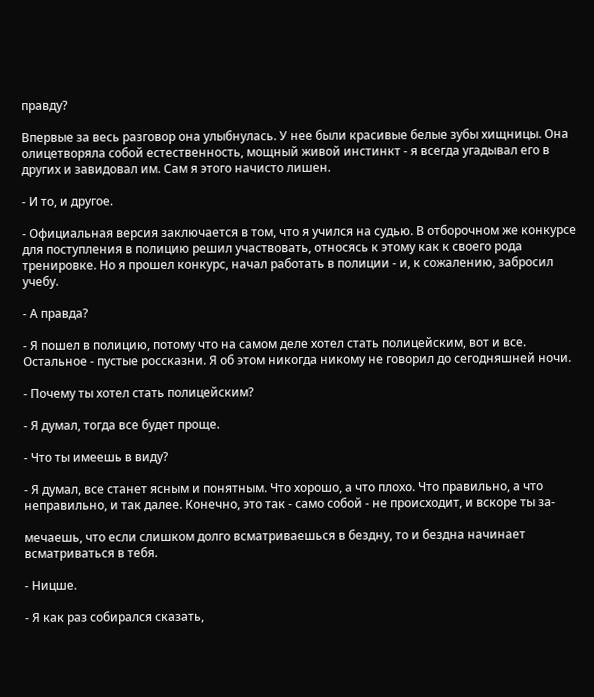правду?

Впервые за весь разговор она улыбнулась. У нее были красивые белые зубы хищницы. Она олицетворяла собой естественность, мощный живой инстинкт - я всегда угадывал его в других и завидовал им. Сам я этого начисто лишен.

- И то, и другое.

- Официальная версия заключается в том, что я учился на судью. В отборочном же конкурсе для поступления в полицию решил участвовать, относясь к этому как к своего рода тренировке. Но я прошел конкурс, начал работать в полиции - и, к сожалению, забросил учебу.

- А правда?

- Я пошел в полицию, потому что на самом деле хотел стать полицейским, вот и все. Остальное - пустые россказни. Я об этом никогда никому не говорил до сегодняшней ночи.

- Почему ты хотел стать полицейским?

- Я думал, тогда все будет проще.

- Что ты имеешь в виду?

- Я думал, все станет ясным и понятным. Что хорошо, а что плохо. Что правильно, а что неправильно, и так далее. Конечно, это так - само собой - не происходит, и вскоре ты за-

мечаешь, что если слишком долго всматриваешься в бездну, то и бездна начинает всматриваться в тебя.

- Ницше.

- Я как раз собирался сказать,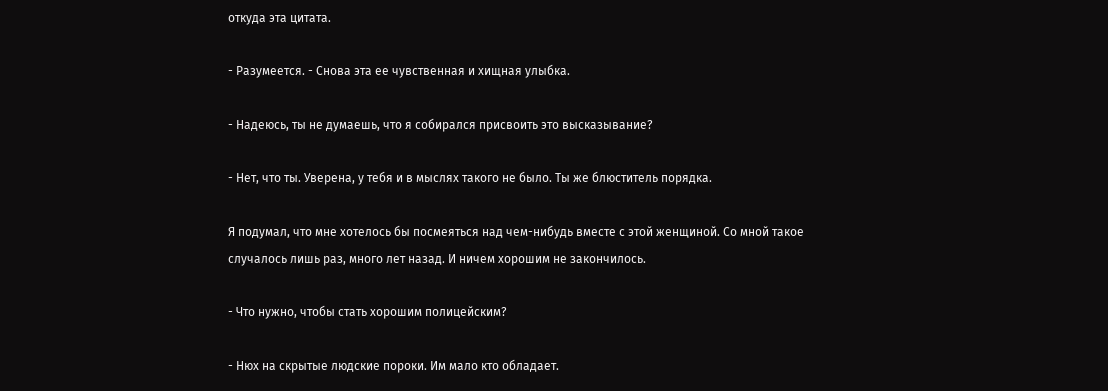откуда эта цитата.

- Разумеется. - Снова эта ее чувственная и хищная улыбка.

- Надеюсь, ты не думаешь, что я собирался присвоить это высказывание?

- Нет, что ты. Уверена, у тебя и в мыслях такого не было. Ты же блюститель порядка.

Я подумал, что мне хотелось бы посмеяться над чем-нибудь вместе с этой женщиной. Со мной такое случалось лишь раз, много лет назад. И ничем хорошим не закончилось.

- Что нужно, чтобы стать хорошим полицейским?

- Нюх на скрытые людские пороки. Им мало кто обладает.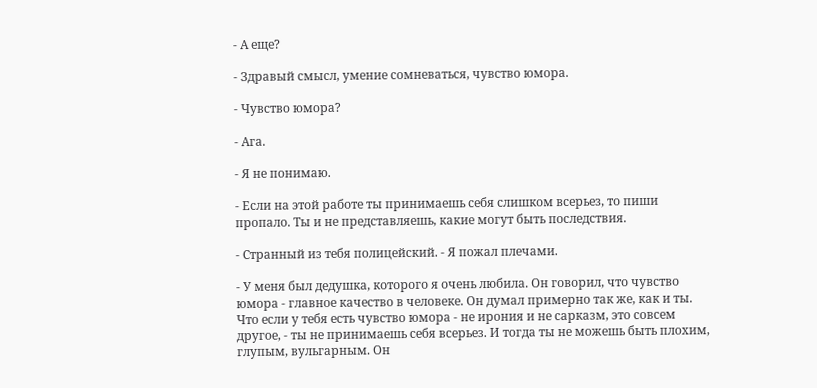- А еще?

- Здравый смысл, умение сомневаться, чувство юмора.

- Чувство юмора?

- Ага.

- Я не понимаю.

- Если на этой работе ты принимаешь себя слишком всерьез, то пиши пропало. Ты и не представляешь, какие могут быть последствия.

- Странный из тебя полицейский. - Я пожал плечами.

- У меня был дедушка, которого я очень любила. Он говорил, что чувство юмора - главное качество в человеке. Он думал примерно так же, как и ты. Что если у тебя есть чувство юмора - не ирония и не сарказм, это совсем другое, - ты не принимаешь себя всерьез. И тогда ты не можешь быть плохим, глупым, вульгарным. Он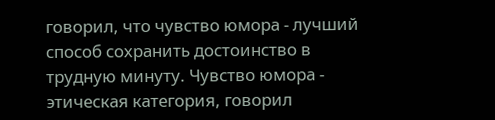говорил, что чувство юмора - лучший способ сохранить достоинство в трудную минуту. Чувство юмора - этическая категория, говорил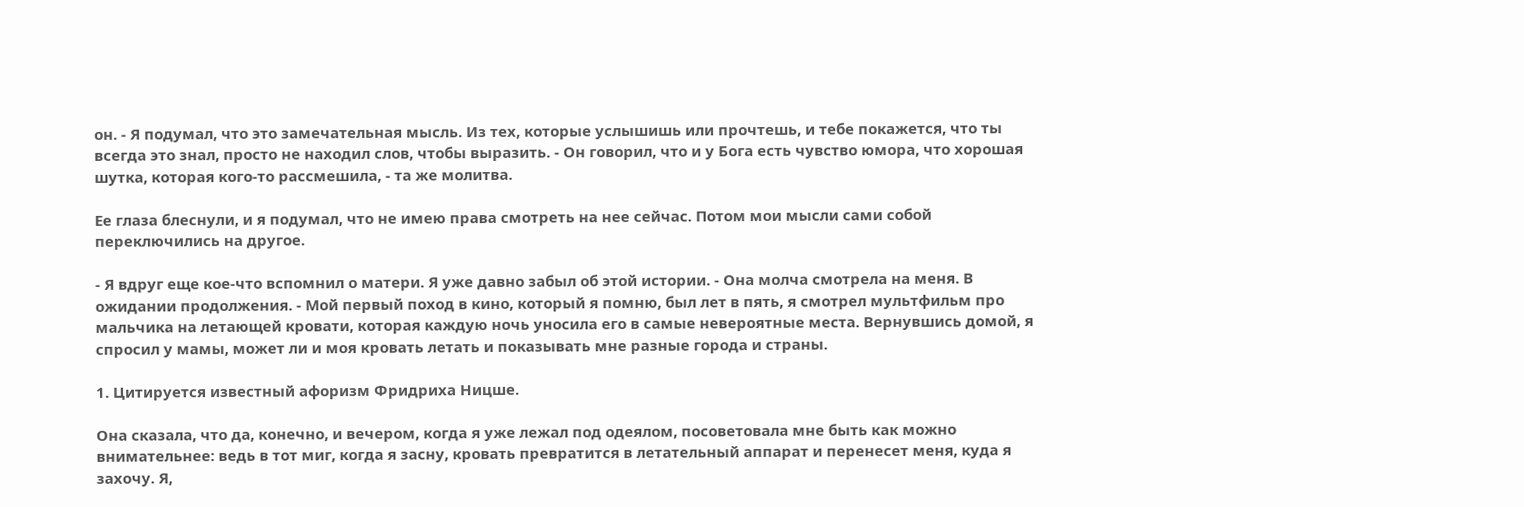он. - Я подумал, что это замечательная мысль. Из тех, которые услышишь или прочтешь, и тебе покажется, что ты всегда это знал, просто не находил слов, чтобы выразить. - Он говорил, что и у Бога есть чувство юмора, что хорошая шутка, которая кого-то рассмешила, - та же молитва.

Ее глаза блеснули, и я подумал, что не имею права смотреть на нее сейчас. Потом мои мысли сами собой переключились на другое.

- Я вдруг еще кое-что вспомнил о матери. Я уже давно забыл об этой истории. - Она молча смотрела на меня. В ожидании продолжения. - Мой первый поход в кино, который я помню, был лет в пять, я смотрел мультфильм про мальчика на летающей кровати, которая каждую ночь уносила его в самые невероятные места. Вернувшись домой, я спросил у мамы, может ли и моя кровать летать и показывать мне разные города и страны.

1. Цитируется известный афоризм Фридриха Ницше.

Она сказала, что да, конечно, и вечером, когда я уже лежал под одеялом, посоветовала мне быть как можно внимательнее: ведь в тот миг, когда я засну, кровать превратится в летательный аппарат и перенесет меня, куда я захочу. Я,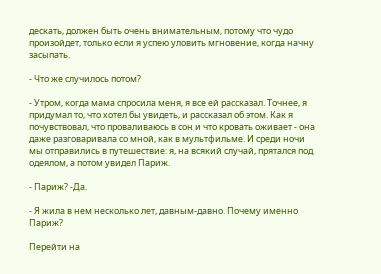дескать, должен быть очень внимательным, потому что чудо произойдет, только если я успею уловить мгновение, когда начну засыпать.

- Что же случилось потом?

- Утром, когда мама спросила меня, я все ей рассказал. Точнее, я придумал то, что хотел бы увидеть, и рассказал об этом. Как я почувствовал, что проваливаюсь в сон и что кровать оживает - она даже разговаривала со мной, как в мультфильме. И среди ночи мы отправились в путешествие: я, на всякий случай, прятался под одеялом, а потом увидел Париж.

- Париж? -Да.

- Я жила в нем несколько лет, давным-давно. Почему именно Париж?

Перейти на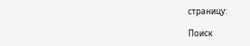страницу:

Поиск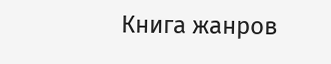Книга жанров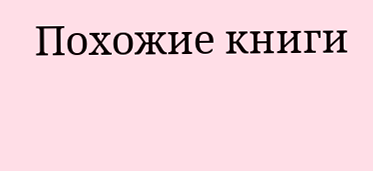Похожие книги